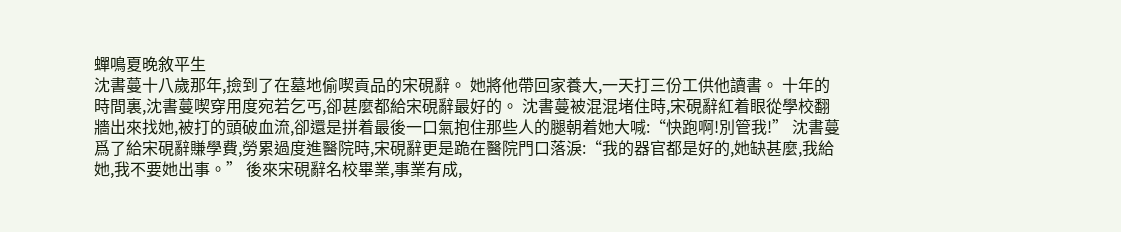蟬鳴夏晚敘平生
沈書蔓十八歲那年,撿到了在墓地偷喫貢品的宋硯辭。 她將他帶回家養大,一天打三份工供他讀書。 十年的時間裏,沈書蔓喫穿用度宛若乞丐,卻甚麼都給宋硯辭最好的。 沈書蔓被混混堵住時,宋硯辭紅着眼從學校翻牆出來找她,被打的頭破血流,卻還是拼着最後一口氣抱住那些人的腿朝着她大喊:“快跑啊!別管我!” 沈書蔓爲了給宋硯辭賺學費,勞累過度進醫院時,宋硯辭更是跪在醫院門口落淚:“我的器官都是好的,她缺甚麼,我給她,我不要她出事。” 後來宋硯辭名校畢業,事業有成,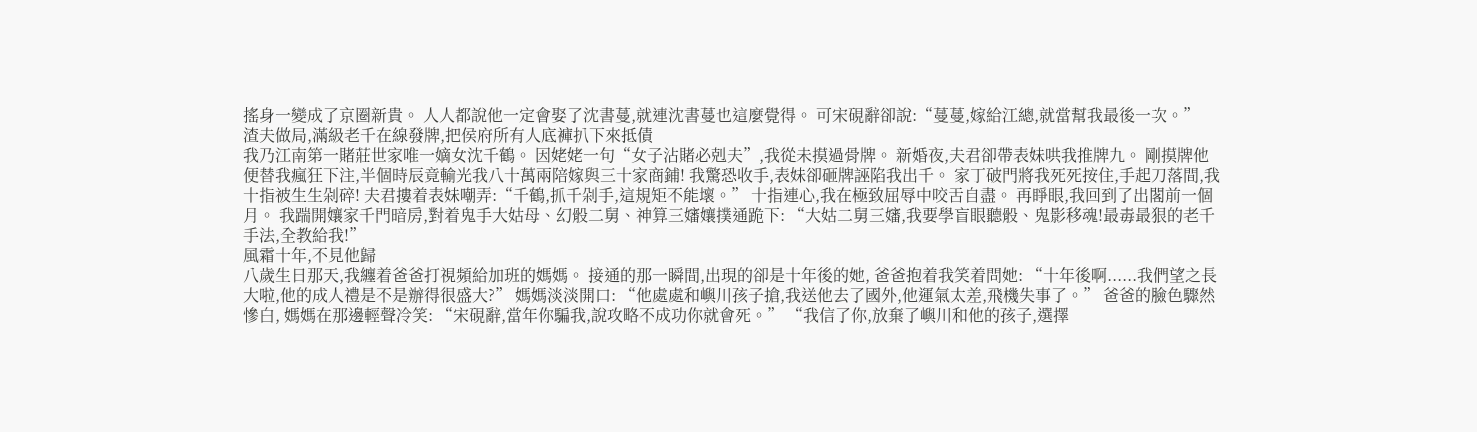搖身一變成了京圈新貴。 人人都說他一定會娶了沈書蔓,就連沈書蔓也這麼覺得。 可宋硯辭卻說:“蔓蔓,嫁給江總,就當幫我最後一次。”
渣夫做局,滿級老千在線發牌,把侯府所有人底褲扒下來抵債
我乃江南第一賭莊世家唯一嫡女沈千鶴。 因姥姥一句“女子沾賭必剋夫”,我從未摸過骨牌。 新婚夜,夫君卻帶表妹哄我推牌九。 剛摸牌他便替我瘋狂下注,半個時辰竟輸光我八十萬兩陪嫁與三十家商鋪! 我驚恐收手,表妹卻砸牌誣陷我出千。 家丁破門將我死死按住,手起刀落間,我十指被生生剁碎! 夫君摟着表妹嘲弄:“千鶴,抓千剁手,這規矩不能壞。” 十指連心,我在極致屈辱中咬舌自盡。 再睜眼,我回到了出閣前一個月。 我踹開孃家千門暗房,對着鬼手大姑母、幻骰二舅、神算三嬸孃撲通跪下: “大姑二舅三嬸,我要學盲眼聽骰、鬼影移魂!最毒最狠的老千手法,全教給我!”
風霜十年,不見他歸
八歲生日那天,我纏着爸爸打視頻給加班的媽媽。 接通的那一瞬間,出現的卻是十年後的她, 爸爸抱着我笑着問她: “十年後啊......我們望之長大啦,他的成人禮是不是辦得很盛大?” 媽媽淡淡開口: “他處處和嶼川孩子搶,我送他去了國外,他運氣太差,飛機失事了。” 爸爸的臉色驟然慘白, 媽媽在那邊輕聲冷笑: “宋硯辭,當年你騙我,說攻略不成功你就會死。” “我信了你,放棄了嶼川和他的孩子,選擇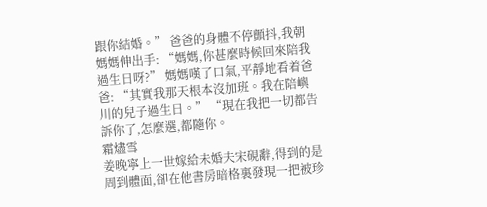跟你結婚。” 爸爸的身體不停顫抖,我朝媽媽伸出手: “媽媽,你甚麼時候回來陪我過生日呀?” 媽媽嘆了口氣,平靜地看着爸爸: “其實我那天根本沒加班。我在陪嶼川的兒子過生日。” “現在我把一切都告訴你了,怎麼選,都隨你。
霜燼雪
姜晚寧上一世嫁給未婚夫宋硯辭,得到的是周到體面,卻在他書房暗格裏發現一把被珍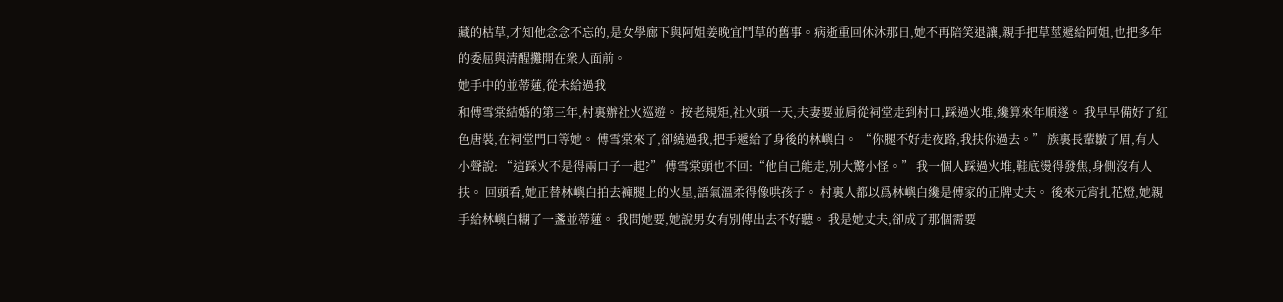藏的枯草,才知他念念不忘的,是女學廊下與阿姐姜晚宜鬥草的舊事。病逝重回休沐那日,她不再陪笑退讓,親手把草莖遞給阿姐,也把多年的委屈與清醒攤開在衆人面前。
她手中的並蒂蓮,從未給過我
和傅雪棠結婚的第三年,村裏辦社火巡遊。 按老規矩,社火頭一天,夫妻要並肩從祠堂走到村口,踩過火堆,纔算來年順遂。 我早早備好了紅色唐裝,在祠堂門口等她。 傅雪棠來了,卻繞過我,把手遞給了身後的林嶼白。 “你腿不好走夜路,我扶你過去。” 族裏長輩皺了眉,有人小聲說: “這踩火不是得兩口子一起?” 傅雪棠頭也不回:“他自己能走,別大驚小怪。” 我一個人踩過火堆,鞋底燙得發焦,身側沒有人扶。 回頭看,她正替林嶼白拍去褲腿上的火星,語氣溫柔得像哄孩子。 村裏人都以爲林嶼白纔是傅家的正牌丈夫。 後來元宵扎花燈,她親手給林嶼白糊了一盞並蒂蓮。 我問她要,她說男女有別傳出去不好聽。 我是她丈夫,卻成了那個需要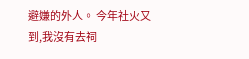避嫌的外人。 今年社火又到,我沒有去祠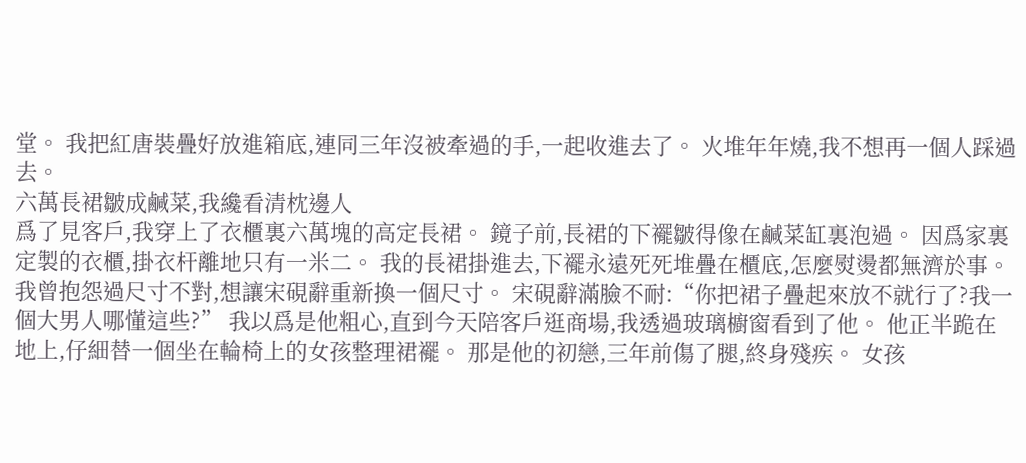堂。 我把紅唐裝疊好放進箱底,連同三年沒被牽過的手,一起收進去了。 火堆年年燒,我不想再一個人踩過去。
六萬長裙皺成鹹菜,我纔看清枕邊人
爲了見客戶,我穿上了衣櫃裏六萬塊的高定長裙。 鏡子前,長裙的下襬皺得像在鹹菜缸裏泡過。 因爲家裏定製的衣櫃,掛衣杆離地只有一米二。 我的長裙掛進去,下襬永遠死死堆疊在櫃底,怎麼熨燙都無濟於事。 我曾抱怨過尺寸不對,想讓宋硯辭重新換一個尺寸。 宋硯辭滿臉不耐:“你把裙子疊起來放不就行了?我一個大男人哪懂這些?” 我以爲是他粗心,直到今天陪客戶逛商場,我透過玻璃櫥窗看到了他。 他正半跪在地上,仔細替一個坐在輪椅上的女孩整理裙襬。 那是他的初戀,三年前傷了腿,終身殘疾。 女孩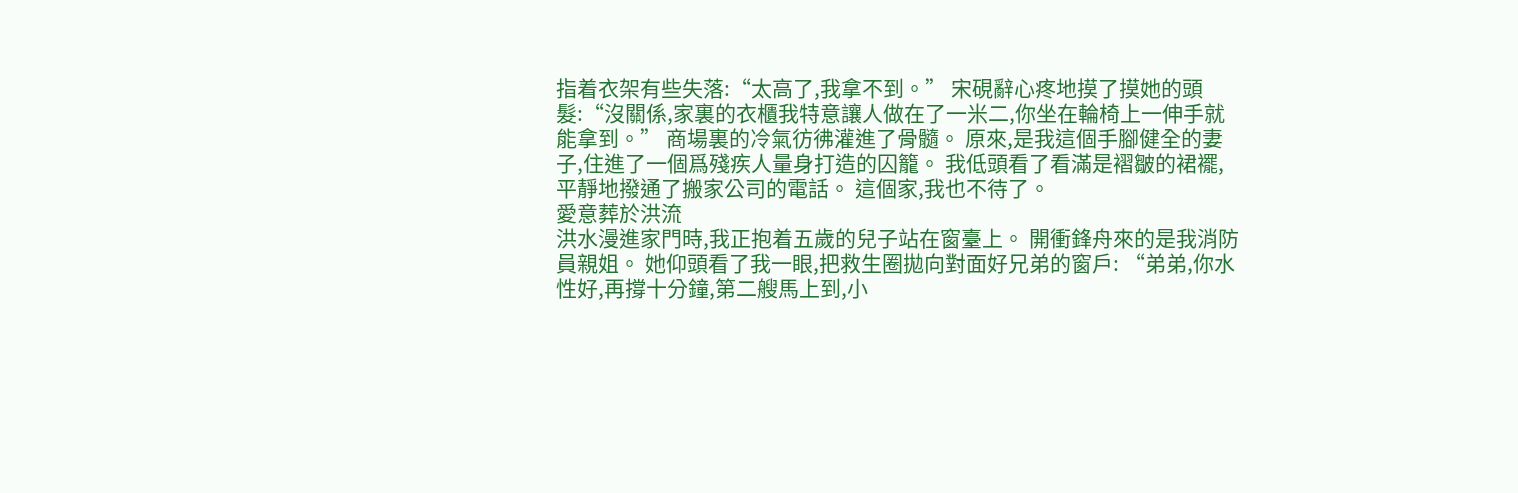指着衣架有些失落:“太高了,我拿不到。” 宋硯辭心疼地摸了摸她的頭髮:“沒關係,家裏的衣櫃我特意讓人做在了一米二,你坐在輪椅上一伸手就能拿到。” 商場裏的冷氣彷彿灌進了骨髓。 原來,是我這個手腳健全的妻子,住進了一個爲殘疾人量身打造的囚籠。 我低頭看了看滿是褶皺的裙襬,平靜地撥通了搬家公司的電話。 這個家,我也不待了。
愛意葬於洪流
洪水漫進家門時,我正抱着五歲的兒子站在窗臺上。 開衝鋒舟來的是我消防員親姐。 她仰頭看了我一眼,把救生圈拋向對面好兄弟的窗戶: “弟弟,你水性好,再撐十分鐘,第二艘馬上到,小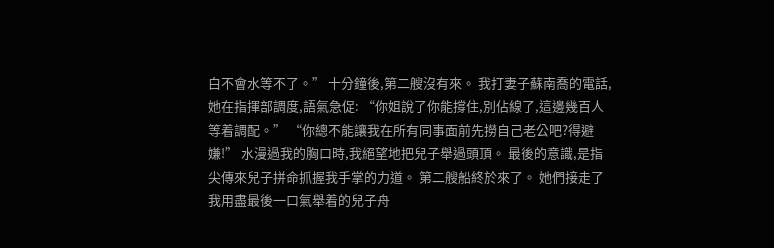白不會水等不了。” 十分鐘後,第二艘沒有來。 我打妻子蘇南喬的電話,她在指揮部調度,語氣急促: “你姐說了你能撐住,別佔線了,這邊幾百人等着調配。” “你總不能讓我在所有同事面前先撈自己老公吧?得避嫌!” 水漫過我的胸口時,我絕望地把兒子舉過頭頂。 最後的意識,是指尖傳來兒子拼命抓握我手掌的力道。 第二艘船終於來了。 她們接走了我用盡最後一口氣舉着的兒子舟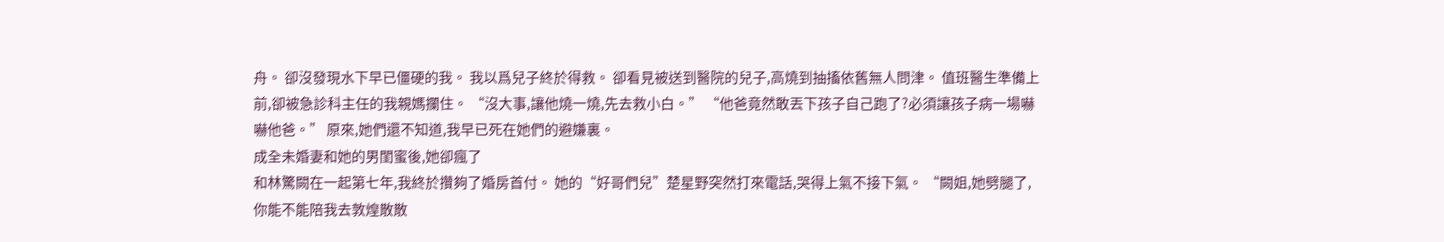舟。 卻沒發現水下早已僵硬的我。 我以爲兒子終於得救。 卻看見被送到醫院的兒子,高燒到抽搐依舊無人問津。 值班醫生準備上前,卻被急診科主任的我親媽攔住。 “沒大事,讓他燒一燒,先去救小白。” “他爸竟然敢丟下孩子自己跑了?必須讓孩子病一場嚇嚇他爸。” 原來,她們還不知道,我早已死在她們的避嫌裏。
成全未婚妻和她的男閨蜜後,她卻瘋了
和林驚闕在一起第七年,我終於攢夠了婚房首付。 她的“好哥們兒”楚星野突然打來電話,哭得上氣不接下氣。 “闕姐,她劈腿了,你能不能陪我去敦煌散散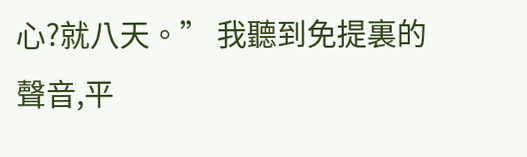心?就八天。” 我聽到免提裏的聲音,平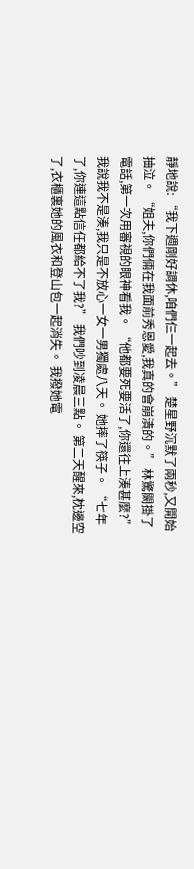靜地說: “我下週剛好調休,咱們仨一起去。” 楚星野沉默了兩秒,又開始抽泣。 “姐夫,你們倆在我面前秀恩愛,我真的會崩潰的。” 林驚闕掛了電話,第一次用審視的眼神看我。 “他都要死要活了,你還往上湊甚麼?” 我說我不是湊,我只是不放心一女一男獨處八天。 她摔了筷子。 “七年了,你連這點信任都給不了我?” 我們吵到凌晨三點。 第二天醒來,枕邊空了,衣櫃裏她的風衣和登山包一起消失。 我撥她電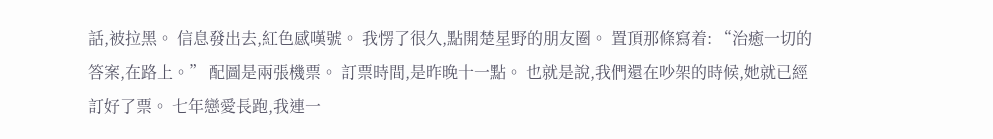話,被拉黑。 信息發出去,紅色感嘆號。 我愣了很久,點開楚星野的朋友圈。 置頂那條寫着: “治癒一切的答案,在路上。” 配圖是兩張機票。 訂票時間,是昨晚十一點。 也就是說,我們還在吵架的時候,她就已經訂好了票。 七年戀愛長跑,我連一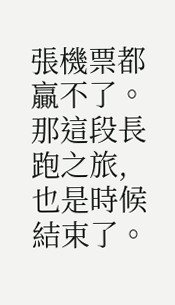張機票都贏不了。 那這段長跑之旅,也是時候結束了。